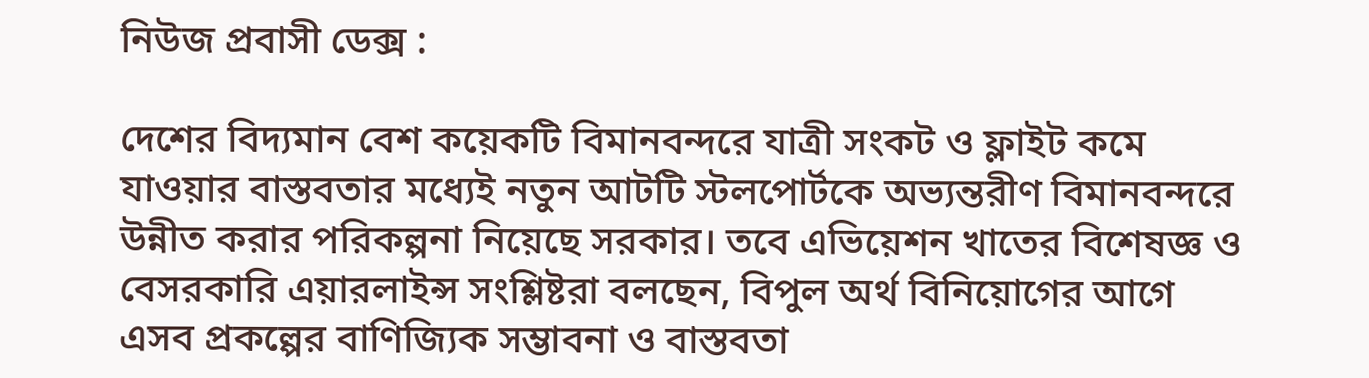নিউজ প্রবাসী ডেক্স :

দেশের বিদ্যমান বেশ কয়েকটি বিমানবন্দরে যাত্রী সংকট ও ফ্লাইট কমে যাওয়ার বাস্তবতার মধ্যেই নতুন আটটি স্টলপোর্টকে অভ্যন্তরীণ বিমানবন্দরে উন্নীত করার পরিকল্পনা নিয়েছে সরকার। তবে এভিয়েশন খাতের বিশেষজ্ঞ ও বেসরকারি এয়ারলাইন্স সংশ্লিষ্টরা বলছেন, বিপুল অর্থ বিনিয়োগের আগে এসব প্রকল্পের বাণিজ্যিক সম্ভাবনা ও বাস্তবতা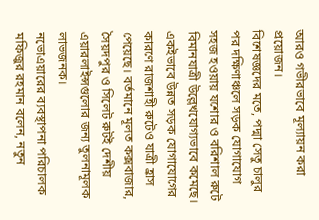আরও গভীরভাবে মূল্যায়ন করা প্রয়োজন।
বিশেষজ্ঞদের মতে, পদ্মা সেতু চালুর পর দক্ষিণাঞ্চলে সড়ক যোগাযোগ সহজ হওয়ায় যশোর ও বরিশাল রুটে বিমানযাত্রী উল্লেখযোগ্যভাবে কমেছে। একইভাবে উন্নত সড়ক যোগাযোগের কারণে রাজশাহী রুটেও যাত্রী হ্রাস পেয়েছে। বর্তমানে মূলত কক্সবাজার, সৈয়দপুর ও সিলেট রুটই দেশীয় এয়ারলাইন্সগুলোর জন্য তুলনামূলক লাভজনক।
নভোএয়ারের ব্যবস্থাপনা পরিচালক মফিজুর রহমান বলেন, নতুন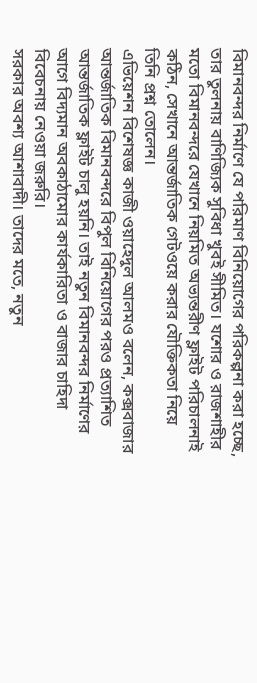বিমানবন্দর নির্মাণে যে পরিমাণ বিনিয়োগের পরিকল্পনা করা হচ্ছে, তার তুলনায় বাণিজ্যিক সুবিধা খুবই সীমিত। যশোর ও রাজশাহীর মতো বিমানবন্দরে যেখানে নিয়মিত অভ্যন্তরীণ ফ্লাইট পরিচালনাই কঠিন, সেখানে আন্তর্জাতিক গেটওয়ে করার যৌক্তিকতা নিয়ে তিনি প্রশ্ন তোলেন।
এভিয়েশন বিশেষজ্ঞ কাজী ওয়াহেদুল আলমও বলেন, কক্সবাজার আন্তর্জাতিক বিমানবন্দরে বিপুল বিনিয়োগের পরও প্রত্যাশিত আন্তর্জাতিক ফ্লাইট চালু হয়নি। তাই নতুন বিমানবন্দর নির্মাণের আগে বিদ্যমান অবকাঠামোর কার্যকারিতা ও বাজার চাহিদা বিবেচনায় নেওয়া জরুরি।
সরকার অবশ্য আশাবাদী। তাদের মতে, নতুন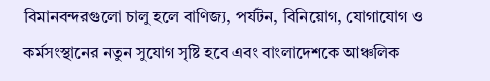বিমানবন্দরগুলো চালু হলে বাণিজ্য, পর্যটন, বিনিয়োগ, যোগাযোগ ও কর্মসংস্থানের নতুন সুযোগ সৃষ্টি হবে এবং বাংলাদেশকে আঞ্চলিক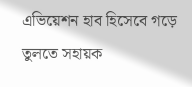এভিয়েশন হাব হিসেবে গড়ে তুলতে সহায়ক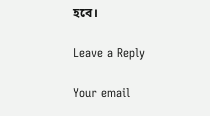হবে।

Leave a Reply

Your email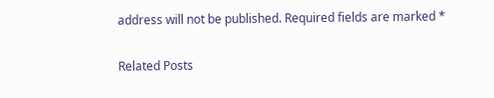address will not be published. Required fields are marked *

Related Posts